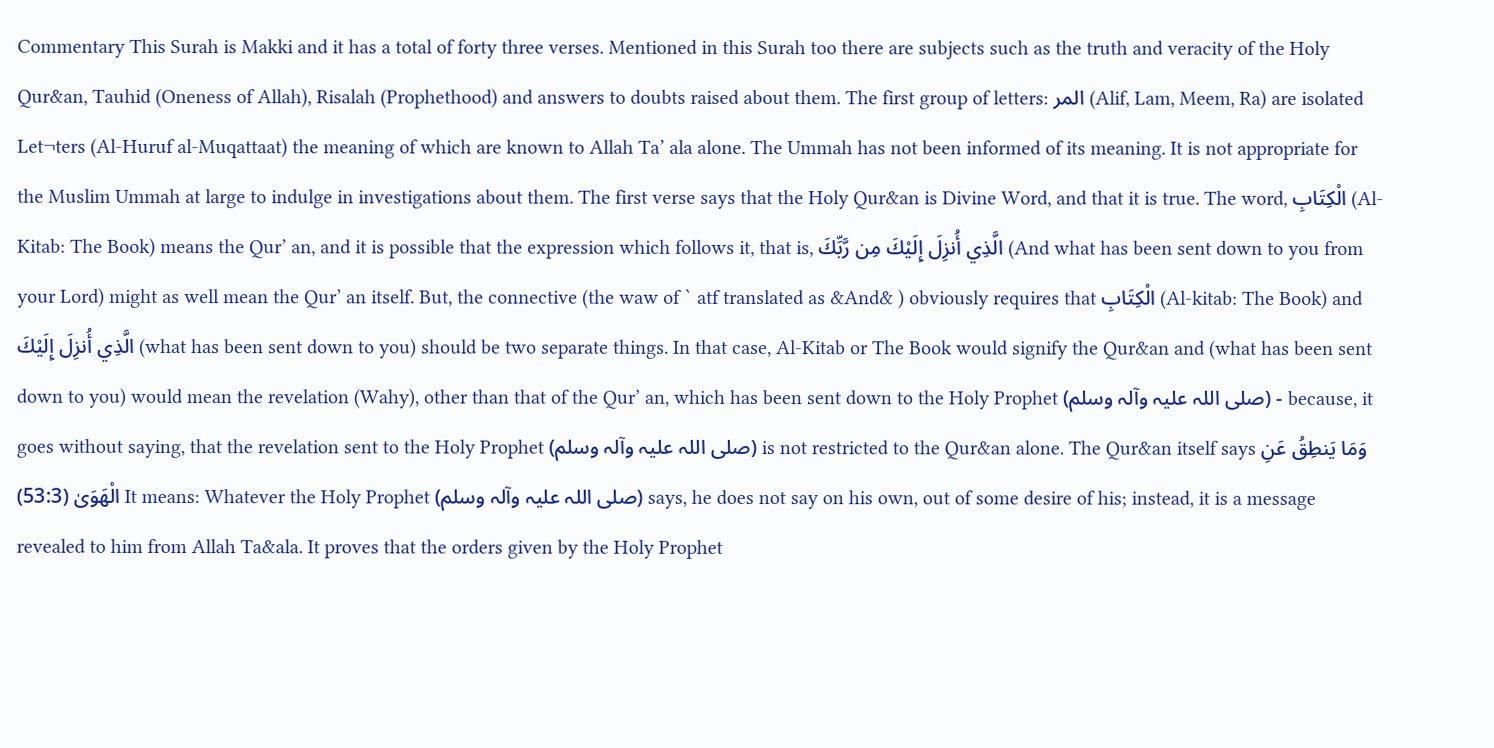Commentary This Surah is Makki and it has a total of forty three verses. Mentioned in this Surah too there are subjects such as the truth and veracity of the Holy Qur&an, Tauhid (Oneness of Allah), Risalah (Prophethood) and answers to doubts raised about them. The first group of letters: المر (Alif, Lam, Meem, Ra) are isolated Let¬ters (Al-Huruf al-Muqattaat) the meaning of which are known to Allah Ta’ ala alone. The Ummah has not been informed of its meaning. It is not appropriate for the Muslim Ummah at large to indulge in investigations about them. The first verse says that the Holy Qur&an is Divine Word, and that it is true. The word, الْكِتَابِ (Al-Kitab: The Book) means the Qur’ an, and it is possible that the expression which follows it, that is, الَّذِي أُنزِلَ إِلَيْكَ مِن رَّبِّكَ (And what has been sent down to you from your Lord) might as well mean the Qur’ an itself. But, the connective (the waw of ` atf translated as &And& ) obviously requires that الْكِتَابِ (Al-kitab: The Book) and الَّذِي أُنزِلَ إِلَيْكَ (what has been sent down to you) should be two separate things. In that case, Al-Kitab or The Book would signify the Qur&an and (what has been sent down to you) would mean the revelation (Wahy), other than that of the Qur’ an, which has been sent down to the Holy Prophet (صلی اللہ علیہ وآلہ وسلم) - because, it goes without saying, that the revelation sent to the Holy Prophet (صلی اللہ علیہ وآلہ وسلم) is not restricted to the Qur&an alone. The Qur&an itself says وَمَا يَنطِقُ عَنِ الْهَوَىٰ (53:3) It means: Whatever the Holy Prophet (صلی اللہ علیہ وآلہ وسلم) says, he does not say on his own, out of some desire of his; instead, it is a message revealed to him from Allah Ta&ala. It proves that the orders given by the Holy Prophet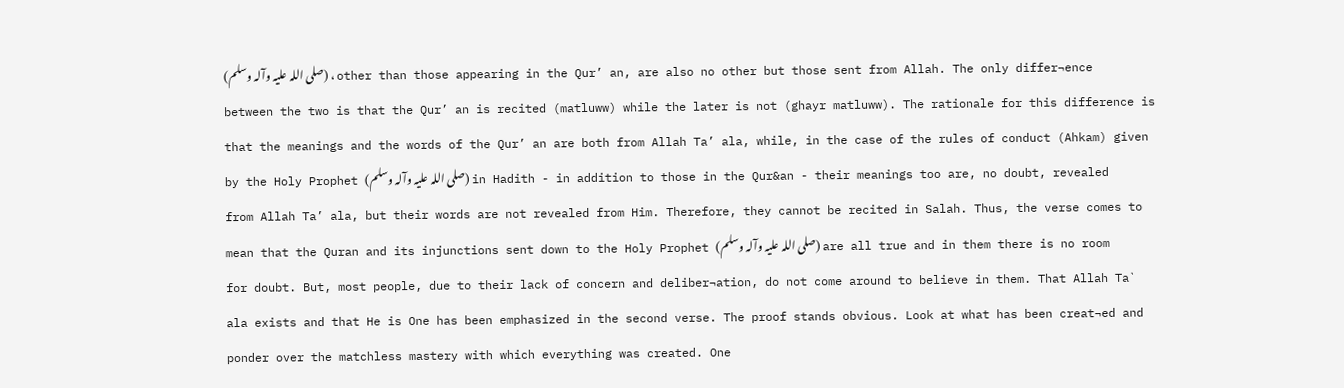(صلی اللہ علیہ وآلہ وسلم) ، other than those appearing in the Qur’ an, are also no other but those sent from Allah. The only differ¬ence between the two is that the Qur’ an is recited (matluww) while the later is not (ghayr matluww). The rationale for this difference is that the meanings and the words of the Qur’ an are both from Allah Ta’ ala, while, in the case of the rules of conduct (Ahkam) given by the Holy Prophet (صلی اللہ علیہ وآلہ وسلم) in Hadith - in addition to those in the Qur&an - their meanings too are, no doubt, revealed from Allah Ta’ ala, but their words are not revealed from Him. Therefore, they cannot be recited in Salah. Thus, the verse comes to mean that the Quran and its injunctions sent down to the Holy Prophet (صلی اللہ علیہ وآلہ وسلم) are all true and in them there is no room for doubt. But, most people, due to their lack of concern and deliber¬ation, do not come around to believe in them. That Allah Ta` ala exists and that He is One has been emphasized in the second verse. The proof stands obvious. Look at what has been creat¬ed and ponder over the matchless mastery with which everything was created. One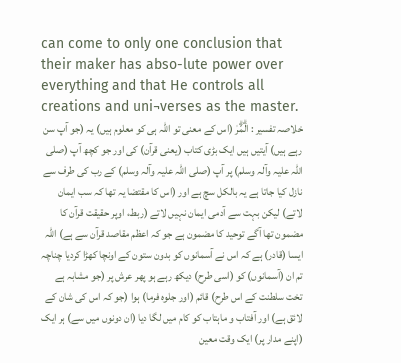can come to only one conclusion that their maker has abso-lute power over everything and that He controls all creations and uni¬verses as the master.
خلاصہ تفسیر : الۗمّۗرٰ (اس کے معنی تو اللہ ہی کو معلوم ہیں) یہ (جو آپ سن رہے ہیں) آیتیں ہیں ایک بڑی کتاب (یعنی قرآن) کی اور جو کچھ آپ (صلی اللہ علیہ وآلہ وسلم) پر آپ (صلی اللہ علیہ وآلہ وسلم) کے رب کی طرف سے نازل کیا جاتا ہے یہ بالکل سچ ہے اور (اس کا مقتضا یہ تھا کہ سب ایمان لاتے) لیکن بہت سے آدمی ایمان نہیں لاتے (ربط، اوپر حقیقت قرآن کا مضمون تھا آگے توحید کا مضمون ہے جو کہ اعظم مقاصد قرآن سے ہے) اللہ ایسا (قادر) ہے کہ اس نے آسمانوں کو بدون ستون کے اونچا کھڑا کردیا چناچہ تم ان (آسمانوں) کو (اسی طرح) دیکھ رہے ہو پھر عرش پر (جو مشابہ ہے تخت سلطنت کے اس طرح) قائم (اور جلوہ فرما) ہوا (جو کہ اس کی شان کے لائق ہے) اور آفتاب و ماہتاب کو کام میں لگا دیا (ان دونوں میں سے) ہر ایک (اپنے مدار پر) ایک وقت معین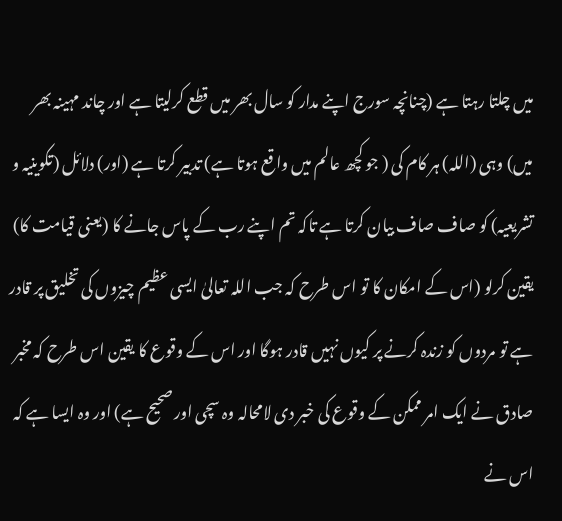میں چلتا رہتا ہے (چنانچہ سورج اپنے مدار کو سال بھر میں قطع کرلیتا ہے اور چاند مہینہ بھر میں) وہی (اللہ) ہر کام کی ( جو کچھ عالم میں واقع ہوتا ہے) تدبیر کرتا ہے (اور) دلائل (تکوینیہ و تشریعیہ) کو صاف صاف بیان کرتا ہے تاکہ تم اپنے رب کے پاس جانے کا (یعنی قیامت کا) یقین کرلو (اس کے امکان کا تو اس طرح کہ جب اللہ تعالیٰ ایسی عظیم چیزوں کی تخلیق پر قادر ہے تو مردوں کو زندہ کرنے پر کیوں نہیں قادر ہوگا اور اس کے وقوع کا یقین اس طرح کہ مخبر صادق نے ایک امر ممکن کے وقوع کی خبر دی لامحالہ وہ سچی اور صحیح ہے) اور وہ ایسا ہے کہ اس نے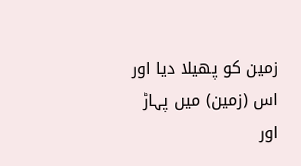زمین کو پھیلا دیا اور اس (زمین) میں پہاڑ اور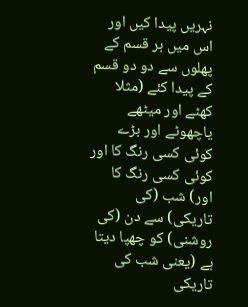نہریں پیدا کیں اور اس میں ہر قسم کے پھلوں سے دو دو قسم کے پیدا کئے (مثلا کھٹے اور میٹھے یاچھوٹے اور بڑے کوئی کسی رنگ کا اور کوئی کسی رنگ کا اور) شب (کی تاریکی) سے دن (کی روشنی) کو چھپا دیتا ہے (یعنی شب کی تاریکی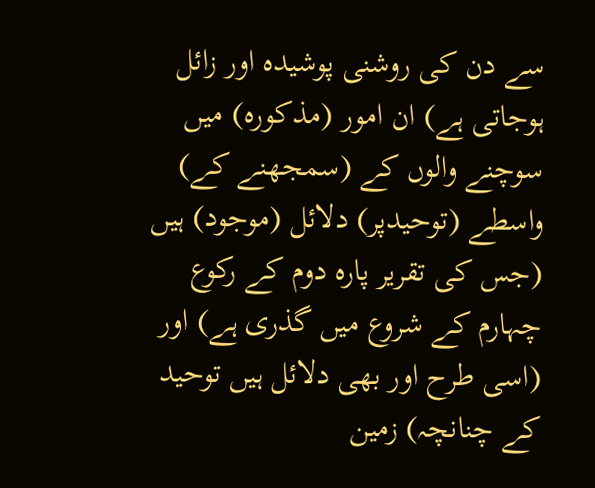سے دن کی روشنی پوشیدہ اور زائل ہوجاتی ہے) ان امور (مذکورہ) میں سوچنے والوں کے (سمجھنے کے) واسطے (توحیدپر) دلائل (موجود) ہیں (جس کی تقریر پارہ دوم کے رکوع چہارم کے شروع میں گذری ہے) اور (اسی طرح اور بھی دلائل ہیں توحید کے چنانچہ) زمین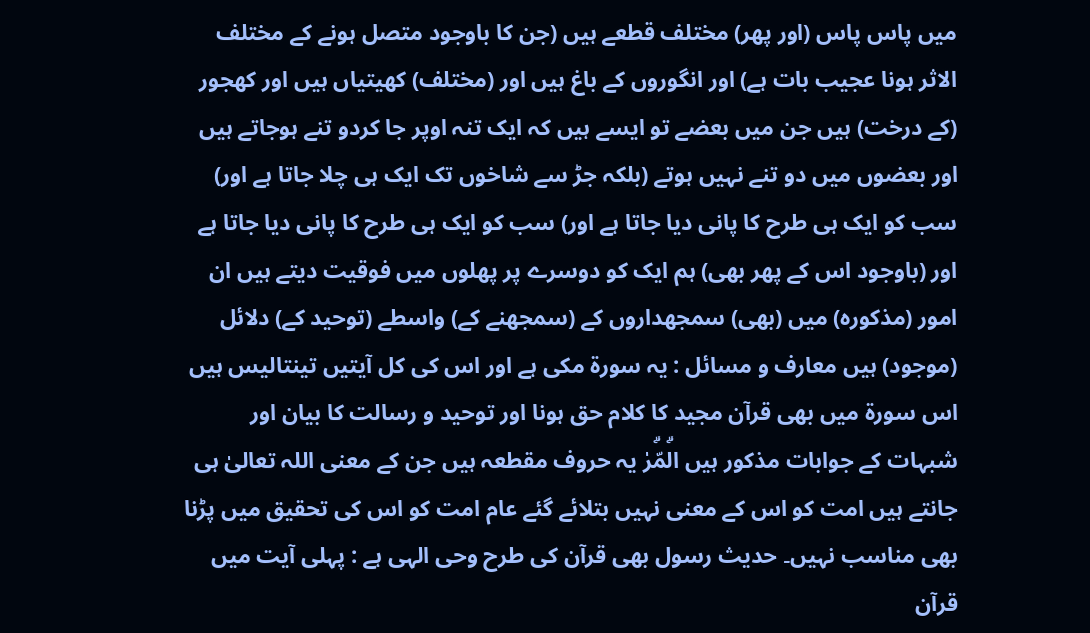میں پاس پاس (اور پھر) مختلف قطعے ہیں (جن کا باوجود متصل ہونے کے مختلف الاثر ہونا عجیب بات ہے) اور انگوروں کے باغ ہیں اور (مختلف) کھیتیاں ہیں اور کھجور (کے درخت) ہیں جن میں بعضے تو ایسے ہیں کہ ایک تنہ اوپر جا کردو تنے ہوجاتے ہیں اور بعضوں میں دو تنے نہیں ہوتے (بلکہ جڑ سے شاخوں تک ایک ہی چلا جاتا ہے اور) سب کو ایک ہی طرح کا پانی دیا جاتا ہے اور) سب کو ایک ہی طرح کا پانی دیا جاتا ہے اور (باوجود اس کے پھر بھی) ہم ایک کو دوسرے پر پھلوں میں فوقیت دیتے ہیں ان امور (مذکورہ) میں (بھی) سمجھداروں کے (سمجھنے کے) واسطے (توحید کے) دلائل (موجود) ہیں معارف و مسائل : یہ سورة مکی ہے اور اس کی کل آیتیں تینتالیس ہیں اس سورة میں بھی قرآن مجید کا کلام حق ہونا اور توحید و رسالت کا بیان اور شبہات کے جوابات مذکور ہیں الۗمّۗرٰ یہ حروف مقطعہ ہیں جن کے معنی اللہ تعالیٰ ہی جانتے ہیں امت کو اس کے معنی نہیں بتلائے گئے عام امت کو اس کی تحقیق میں پڑنا بھی مناسب نہیں۔ حدیث رسول بھی قرآن کی طرح وحی الہی ہے : پہلی آیت میں قرآن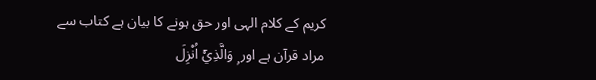کریم کے کلام الہی اور حق ہونے کا بیان ہے کتاب سے مراد قرآن ہے اور ۭ وَالَّذِيْٓ اُنْزِلَ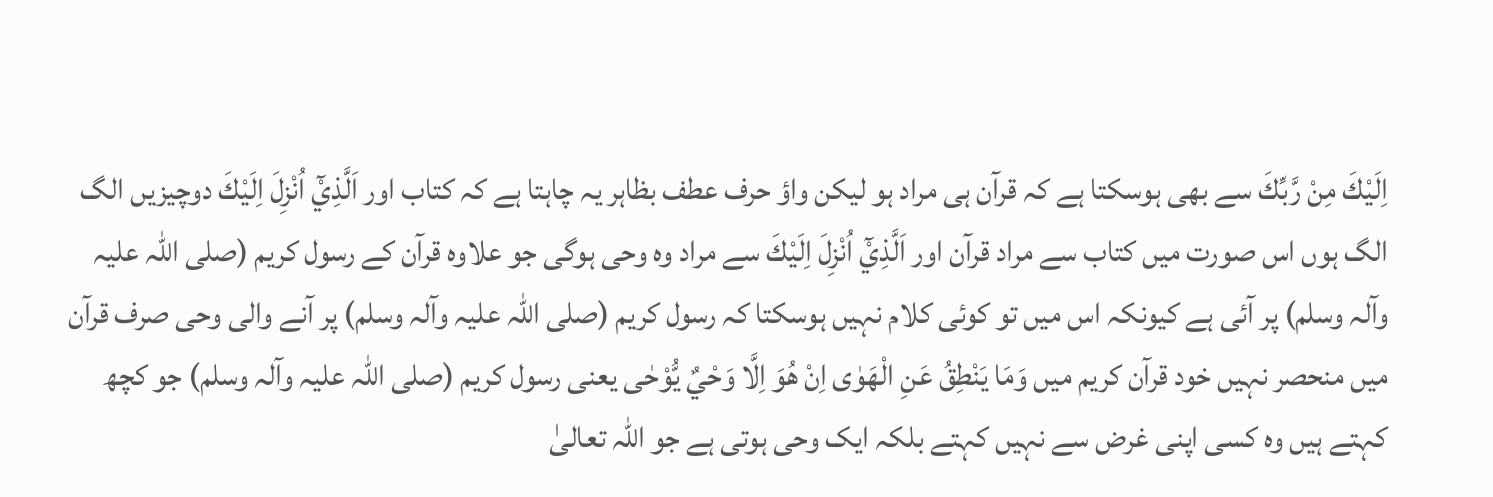اِلَيْكَ مِنْ رَّبِّكَ سے بھی ہوسکتا ہے کہ قرآن ہی مراد ہو لیکن واؤ حرف عطف بظاہر یہ چاہتا ہے کہ کتاب اور اَلَّذِيْٓ اُنْزِلَ اِلَيْكَ دوچیزیں الگ الگ ہوں اس صورت میں کتاب سے مراد قرآن اور اَلَّذِيْٓ اُنْزِلَ اِلَيْكَ سے مراد وہ وحی ہوگی جو علاوہ قرآن کے رسول کریم (صلی اللہ علیہ وآلہ وسلم) پر آئی ہے کیونکہ اس میں تو کوئی کلام نہیں ہوسکتا کہ رسول کریم (صلی اللہ علیہ وآلہ وسلم) پر آنے والی وحی صرف قرآن میں منحصر نہیں خود قرآن کریم میں وَمَا يَنْطِقُ عَنِ الْهَوٰى اِنْ هُوَ اِلَّا وَحْيٌ يُّوْحٰى یعنی رسول کریم (صلی اللہ علیہ وآلہ وسلم) جو کچھ کہتے ہیں وہ کسی اپنی غرض سے نہیں کہتے بلکہ ایک وحی ہوتی ہے جو اللہ تعالیٰ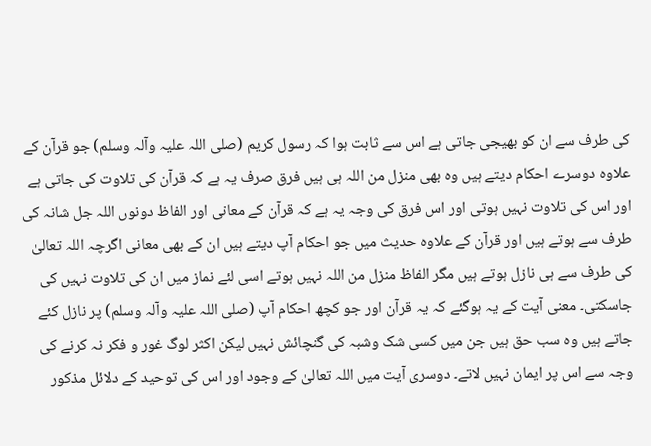کی طرف سے ان کو بھیجی جاتی ہے اس سے ثابت ہوا کہ رسول کریم (صلی اللہ علیہ وآلہ وسلم) جو قرآن کے علاوہ دوسرے احکام دیتے ہیں وہ بھی منزل من اللہ ہی ہیں فرق صرف یہ ہے کہ قرآن کی تلاوت کی جاتی ہے اور اس کی تلاوت نہیں ہوتی اور اس فرق کی وجہ یہ ہے کہ قرآن کے معانی اور الفاظ دونوں اللہ جل شانہ کی طرف سے ہوتے ہیں اور قرآن کے علاوہ حدیث میں جو احکام آپ دیتے ہیں ان کے بھی معانی اگرچہ اللہ تعالیٰ کی طرف سے ہی نازل ہوتے ہیں مگر الفاظ منزل من اللہ نہیں ہوتے اسی لئے نماز میں ان کی تلاوت نہیں کی جاسکتی۔ معنی آیت کے یہ ہوگئے کہ یہ قرآن اور جو کچھ احکام آپ (صلی اللہ علیہ وآلہ وسلم) پر نازل کئے جاتے ہیں وہ سب حق ہیں جن میں کسی شک وشبہ کی گنچائش نہیں لیکن اکثر لوگ غور و فکر نہ کرنے کی وجہ سے اس پر ایمان نہیں لاتے۔ دوسری آیت میں اللہ تعالیٰ کے وجود اور اس کی توحید کے دلائل مذکور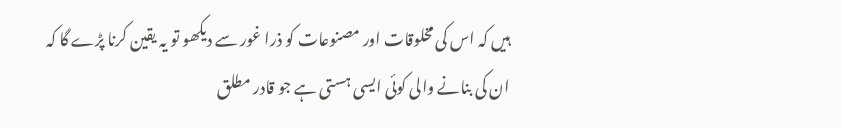ہیں کہ اس کی مخلوقات اور مصنوعات کو ذرا غور سے دیکھو تو یہ یقین کرنا پڑے گا کہ ان کی بنانے والی کوئی ایسی ہستی ہے جو قادر مطلق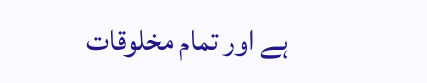ہے اور تمام مخلوقات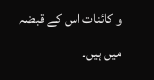و کائنات اس کے قبضہ میں ہیں۔